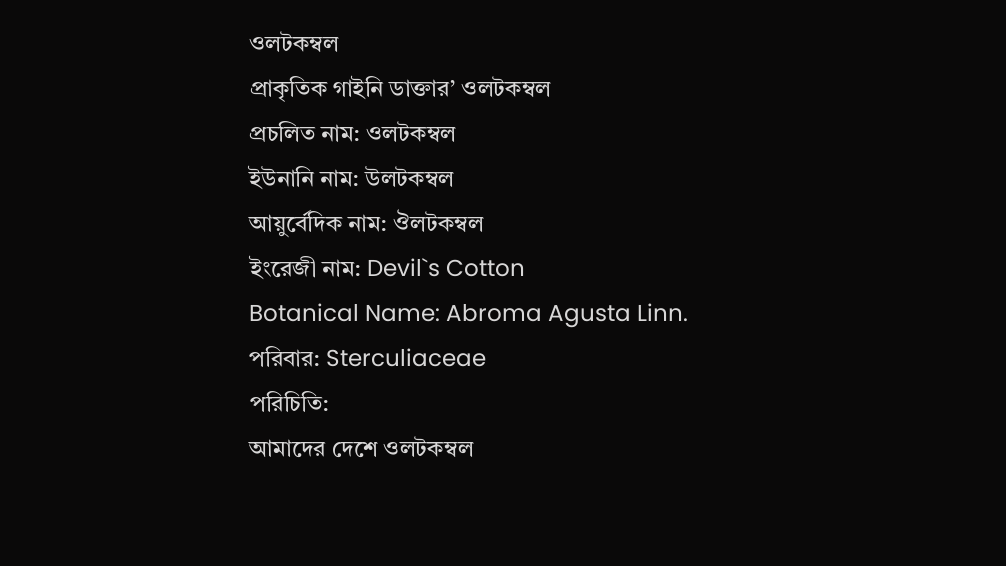ওলটকম্বল
প্রাকৃতিক গাইনি ডাক্তার’ ওলটকম্বল
প্রচলিত নাম: ওলটকম্বল
ইউনানি নাম: উলটকম্বল
আয়ুর্বেদিক নাম: ঔলটকম্বল
ইংরেজী নাম: Devil`s Cotton
Botanical Name: Abroma Agusta Linn.
পরিবার: Sterculiaceae
পরিচিতি:
আমাদের দেশে ওলটকম্বল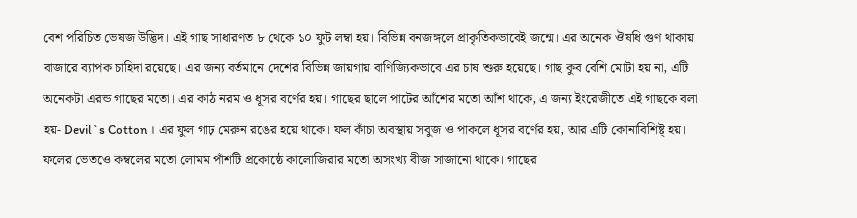বেশ পরিচিত ভেষজ উদ্ভিদ। এই গাছ সাধারণত ৮ থেকে ১০ ফুট লম্বা হয়। বিভিন্ন বনজঙ্গলে প্রাকৃতিকভাবেই জন্মে। এর অনেক ঔষধি গুণ থাকায় বাজারে ব্যাপক চাহিদা রয়েছে। এর জন্য বর্তমানে দেশের বিভিন্ন জায়গায় বাণিজ্যিকভাবে এর চাষ শুরু হয়েছে। গাছ কুব বেশি মোটা হয় না, এটি অনেকটা এরন্ড গাছের মতো। এর কাঠ নরম ও ধূসর বর্ণের হয়। গাছের ছালে পাটের আঁশের মতো আঁশ থাকে, এ জন্য ইংরেজীতে এই গাছকে বলা হয়- Devil`s Cotton । এর ফুল গাঢ় মেরুন রঙের হয়ে থাকে। ফল কাঁচা অবস্থায় সবুজ ও পাকলে ধূসর বর্ণের হয়, আর এটি কোনাবিশিষ্ট্ হয়। ফলের ভেতওে কম্বলের মতো লোমম পাঁশটি প্রকোষ্ঠে কালোজিরার মতো অসংখ্য বীজ সাজানো থাকে। গাছের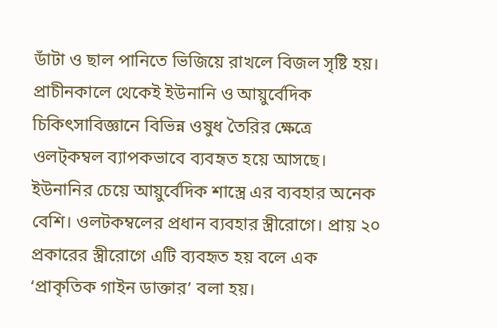ডাঁটা ও ছাল পানিতে ভিজিয়ে রাখলে বিজল সৃষ্টি হয়। প্রাচীনকালে থেকেই ইউনানি ও আয়ুর্বেদিক চিকিৎসাবিজ্ঞানে বিভিন্ন ওষুধ তৈরির ক্ষেত্রে ওলট্কম্বল ব্যাপকভাবে ব্যবহৃত হয়ে আসছে। ইউনানির চেয়ে আয়ুর্বেদিক শাস্ত্রে এর ব্যবহার অনেক বেশি। ওলটকম্বলের প্রধান ব্যবহার স্ত্রীরোগে। প্রায় ২০ প্রকারের স্ত্রীরোগে এটি ব্যবহৃত হয় বলে এক ‘প্রাকৃতিক গাইন ডাক্তার’ বলা হয়।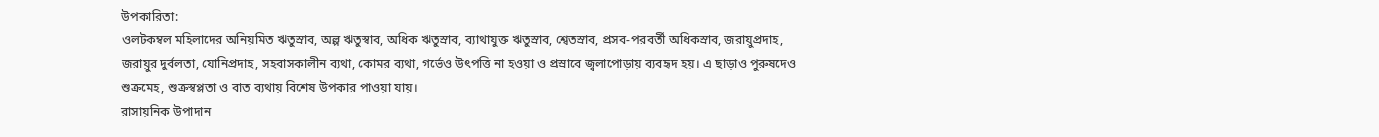উপকারিতা:
ওলটকম্বল মহিলাদের অনিয়মিত ঋতুস্রাব, অল্প ঋতুস্বাব, অধিক ঋতুস্রাব, ব্যাথাযুক্ত ঋতুস্রাব, শ্বেতস্রাব, প্রসব-পরবর্তী অধিকস্রাব, জরায়ুপ্রদাহ, জরায়ুর দুর্বলতা, যোনিপ্রদাহ, সহবাসকালীন ব্যথা, কোমর ব্যথা, গর্ভেও উৎপত্তি না হওয়া ও প্রস্রাবে জ্বলাপোড়ায় ব্যবহৃদ হয়। এ ছাড়াও পুরুষদেও শুক্রমেহ, শুক্রস্বপ্লতা ও বাত ব্যথায় বিশেষ উপকার পাওয়া যায়।
রাসায়নিক উপাদান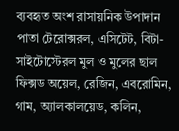ব্যবহৃত অংশ রাসায়নিক উপাদান পাতা টেরোক্সরল, এসিটেট, বিটা-সাইটোস্টেরল মুল ও মুলের ছাল ফিক্সড অয়েল, রেজিন, এবরোমিন, গাম, অ্যালকালয়েড, কলিন,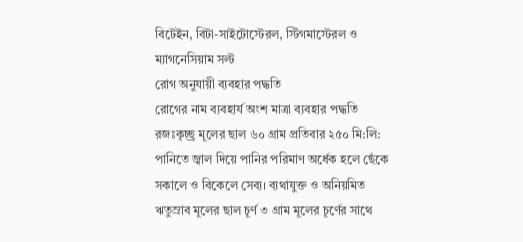বিটেইন, বিটা-সাইটোস্টেরল, স্টিগমাস্টেরল ও ম্যাগনেসিয়াম সল্ট
রোগ অনুযায়ী ব্যবহার পদ্ধতি
রোগের নাম ব্যবহার্য অংশ মাত্রা ব্যবহার পদ্ধতি
রজঃকৃচ্ছ্র মূলের ছাল ৬০ গ্রাম প্রতিবার ২৫০ মি:লি: পানিতে জ্বাল দিয়ে পানির পরিমাণ অর্ধেক হলে ছেঁকে সকালে ও বিকেলে সেব্য। ব্যথাযুক্ত ও অনিয়মিত ঋতুস্রাব মূলের ছাল চূর্ণ ৩ গ্রাম মূলের চূর্ণের সাথে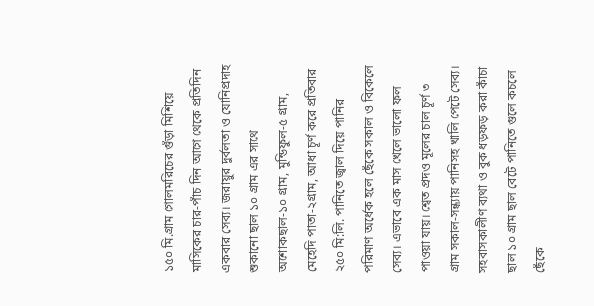১৫০ মি.গ্রাম গোলমরিচের গুঁড়া মিশিয়ে মাসিকের চার-পাঁচ দিন আগে থেকে প্রতিদিন একবার সেব্য। জরায়ুর দুর্বলতা ও যোনিপ্রদাহ শুকানো ছাল ১০ গ্রাম এর সাথে অশোকছাল-১০ গ্রাম, মুন্ডিফুল-৫ গ্রাম, মেহেদি পাতা-২গ্রাম, আধা চূর্ণ করে প্রতিবার ২৫০ মি:লি. পানিতে জ্বাল দিয়ে পানির পরিমাণ অর্ধেক হলে ছেঁকে সকাল ও বিকেলে সেব্য। এভাবে এক মাস খেলে ভালো ফল পাওয়া যায়। শ্বেত প্রদও মূলের চাল চূর্ণ ৩ গ্রাম সকাল-সন্ধ্যায় পানিসহ খালি পেটে সেব্য। সহবাসকালীণ ব্যথা ও বুক ধড়ফড় করা কাঁচা ছাল ১০ গ্রাম ছাল বেটে পানিতে গুলে কচলে ছেঁকে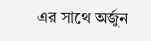এর সাথে অর্জুন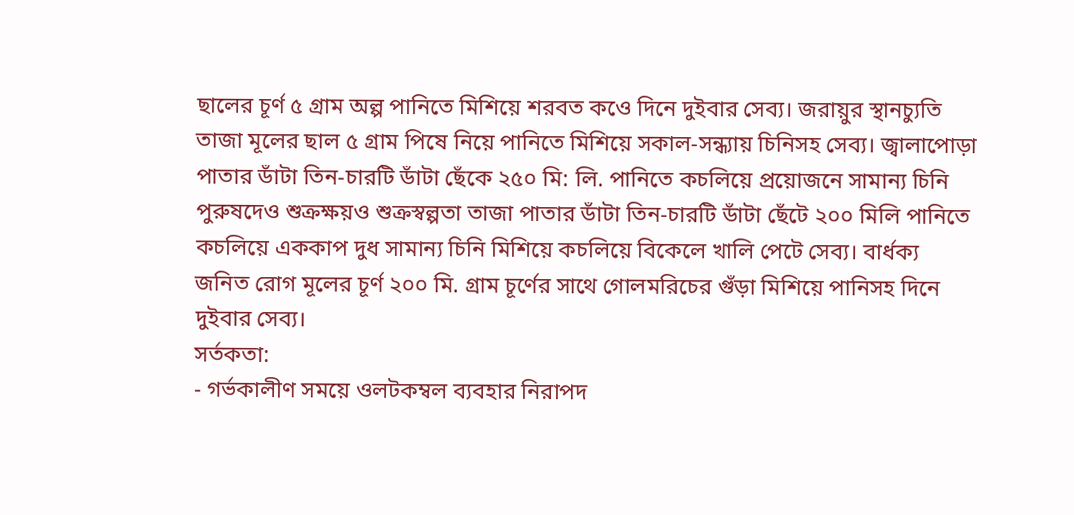ছালের চূর্ণ ৫ গ্রাম অল্প পানিতে মিশিয়ে শরবত কওে দিনে দুইবার সেব্য। জরায়ুর স্থানচ্যুতি তাজা মূলের ছাল ৫ গ্রাম পিষে নিয়ে পানিতে মিশিয়ে সকাল-সন্ধ্যায় চিনিসহ সেব্য। জ্বালাপোড়া পাতার ডাঁটা তিন-চারটি ডাঁটা ছেঁকে ২৫০ মি: লি. পানিতে কচলিয়ে প্রয়োজনে সামান্য চিনি পুরুষদেও শুক্রক্ষয়ও শুক্রস্বল্পতা তাজা পাতার ডাঁটা তিন-চারটি ডাঁটা ছেঁটে ২০০ মিলি পানিতে কচলিয়ে এককাপ দুধ সামান্য চিনি মিশিয়ে কচলিয়ে বিকেলে খালি পেটে সেব্য। বার্ধক্য জনিত রোগ মূলের চূর্ণ ২০০ মি. গ্রাম চূর্ণের সাথে গোলমরিচের গুঁড়া মিশিয়ে পানিসহ দিনে দুইবার সেব্য।
সর্তকতা:
- গর্ভকালীণ সময়ে ওলটকম্বল ব্যবহার নিরাপদ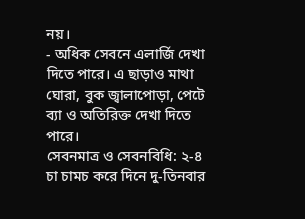নয়।
- অধিক সেবনে এলার্জি দেখা দিতে পারে। এ ছাড়াও মাথা ঘোরা, বুক জ্বালাপোড়া, পেটে ব্যা ও অতিরিক্ত দেখা দিতে পারে।
সেবনমাত্র ও সেবনবিধি: ২-৪ চা চামচ করে দিনে দু-তিনবার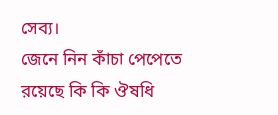সেব্য।
জেনে নিন কাঁচা পেপেতে রয়েছে কি কি ঔষধি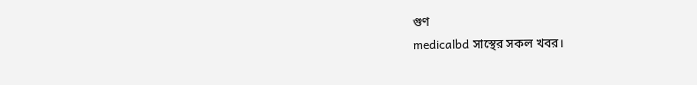গুণ
medicalbd সাস্থের সকল খবর।